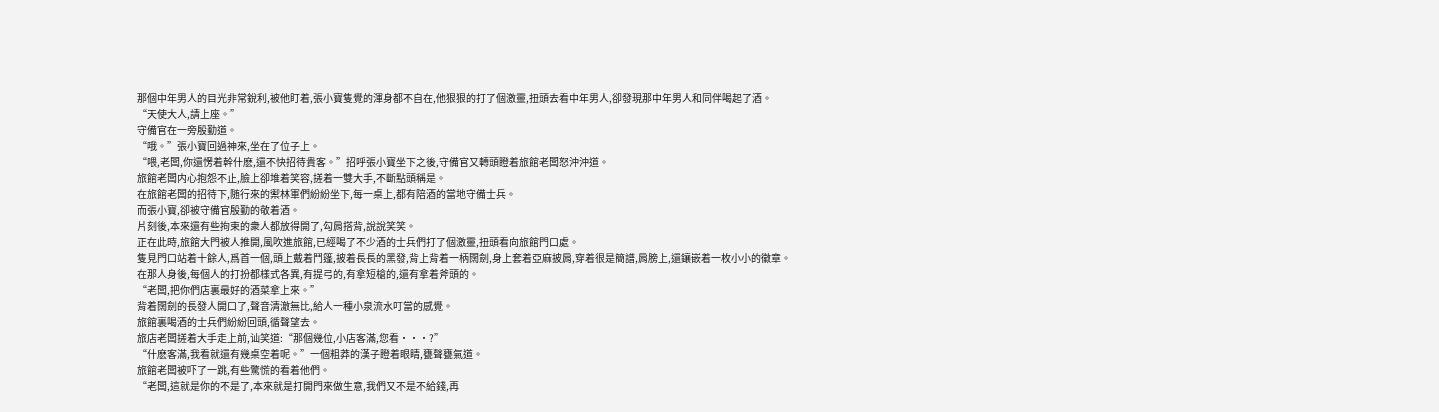那個中年男人的目光非常銳利,被他盯着,張小寶隻覺的渾身都不自在,他狠狠的打了個激靈,扭頭去看中年男人,卻發現那中年男人和同伴喝起了酒。
“天使大人,請上座。”
守備官在一旁殷勤道。
“哦。”張小寶回過神來,坐在了位子上。
“喂,老闆,你還愣着幹什麽,還不快招待貴客。”招呼張小寶坐下之後,守備官又轉頭瞪着旅館老闆怒沖沖道。
旅館老闆内心抱怨不止,臉上卻堆着笑容,搓着一雙大手,不斷點頭稱是。
在旅館老闆的招待下,随行來的禦林軍們紛紛坐下,每一桌上,都有陪酒的當地守備士兵。
而張小寶,卻被守備官殷勤的敬着酒。
片刻後,本來還有些拘束的衆人都放得開了,勾肩搭背,說說笑笑。
正在此時,旅館大門被人推開,風吹進旅館,已經喝了不少酒的士兵們打了個激靈,扭頭看向旅館門口處。
隻見門口站着十餘人,爲首一個,頭上戴着鬥篷,披着長長的黑發,背上背着一柄闊劍,身上套着亞麻披肩,穿着很是簡譜,肩膀上,還鑲嵌着一枚小小的徽章。
在那人身後,每個人的打扮都樣式各異,有提弓的,有拿短槍的,還有拿着斧頭的。
“老闆,把你們店裏最好的酒菜拿上來。”
背着闊劍的長發人開口了,聲音清澈無比,給人一種小泉流水叮當的感覺。
旅館裏喝酒的士兵們紛紛回頭,循聲望去。
旅店老闆搓着大手走上前,讪笑道:“那個幾位,小店客滿,您看···?”
“什麽客滿,我看就還有幾桌空着呢。”一個粗莽的漢子瞪着眼睛,甕聲甕氣道。
旅館老闆被吓了一跳,有些驚慌的看着他們。
“老闆,這就是你的不是了,本來就是打開門來做生意,我們又不是不給錢,再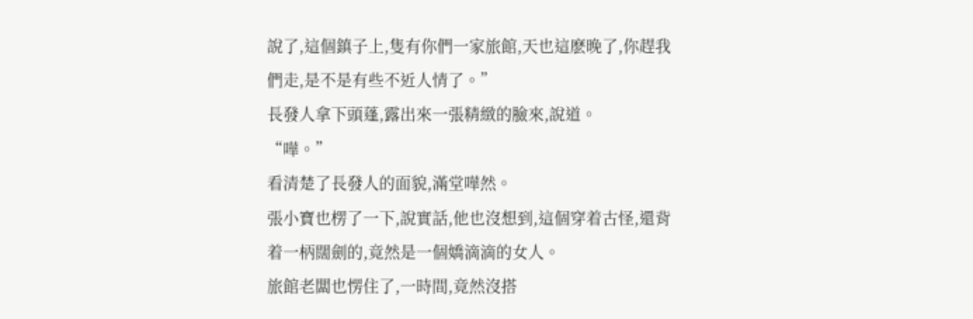說了,這個鎮子上,隻有你們一家旅館,天也這麽晚了,你趕我們走,是不是有些不近人情了。”
長發人拿下頭蓬,露出來一張精緻的臉來,說道。
“嘩。”
看清楚了長發人的面貌,滿堂嘩然。
張小寶也楞了一下,說實話,他也沒想到,這個穿着古怪,還背着一柄闊劍的,竟然是一個嬌滴滴的女人。
旅館老闆也愣住了,一時間,竟然沒搭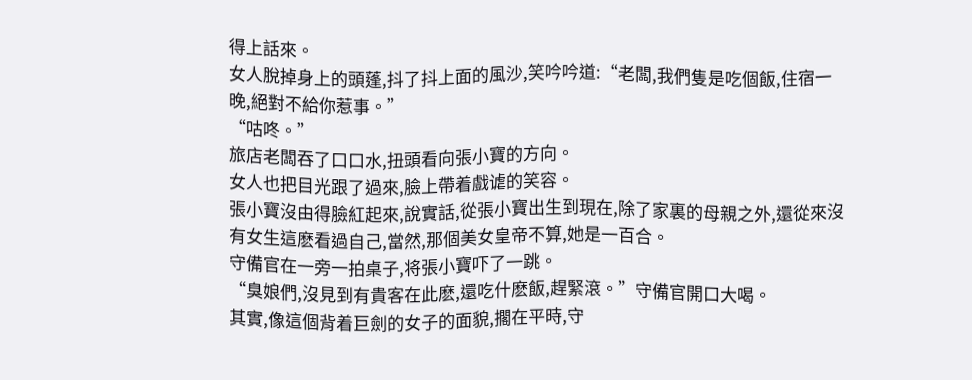得上話來。
女人脫掉身上的頭蓬,抖了抖上面的風沙,笑吟吟道:“老闆,我們隻是吃個飯,住宿一晚,絕對不給你惹事。”
“咕咚。”
旅店老闆吞了口口水,扭頭看向張小寶的方向。
女人也把目光跟了過來,臉上帶着戲谑的笑容。
張小寶沒由得臉紅起來,說實話,從張小寶出生到現在,除了家裏的母親之外,還從來沒有女生這麽看過自己,當然,那個美女皇帝不算,她是一百合。
守備官在一旁一拍桌子,将張小寶吓了一跳。
“臭娘們,沒見到有貴客在此麽,還吃什麽飯,趕緊滾。”守備官開口大喝。
其實,像這個背着巨劍的女子的面貌,擱在平時,守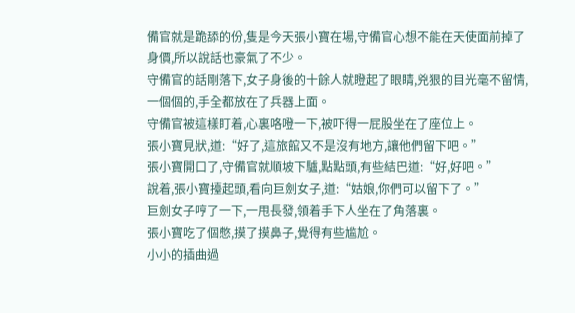備官就是跪舔的份,隻是今天張小寶在場,守備官心想不能在天使面前掉了身價,所以說話也豪氣了不少。
守備官的話剛落下,女子身後的十餘人就瞪起了眼睛,兇狠的目光毫不留情,一個個的,手全都放在了兵器上面。
守備官被這樣盯着,心裏咯噔一下,被吓得一屁股坐在了座位上。
張小寶見狀,道:“好了,這旅館又不是沒有地方,讓他們留下吧。”
張小寶開口了,守備官就順坡下驢,點點頭,有些結巴道:“好,好吧。”
說着,張小寶擡起頭,看向巨劍女子,道:“姑娘,你們可以留下了。”
巨劍女子哼了一下,一甩長發,領着手下人坐在了角落裏。
張小寶吃了個憋,摸了摸鼻子,覺得有些尴尬。
小小的插曲過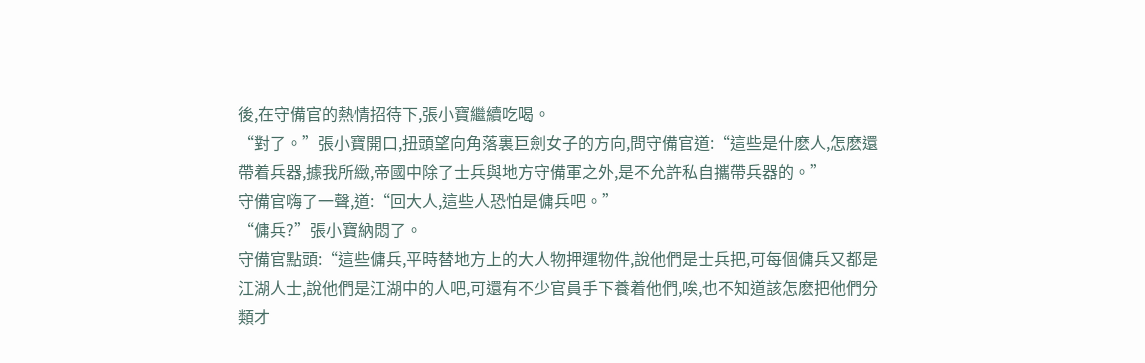後,在守備官的熱情招待下,張小寶繼續吃喝。
“對了。”張小寶開口,扭頭望向角落裏巨劍女子的方向,問守備官道:“這些是什麽人,怎麽還帶着兵器,據我所緻,帝國中除了士兵與地方守備軍之外,是不允許私自攜帶兵器的。”
守備官嗨了一聲,道:“回大人,這些人恐怕是傭兵吧。”
“傭兵?”張小寶納悶了。
守備官點頭:“這些傭兵,平時替地方上的大人物押運物件,說他們是士兵把,可每個傭兵又都是江湖人士,說他們是江湖中的人吧,可還有不少官員手下養着他們,唉,也不知道該怎麽把他們分類才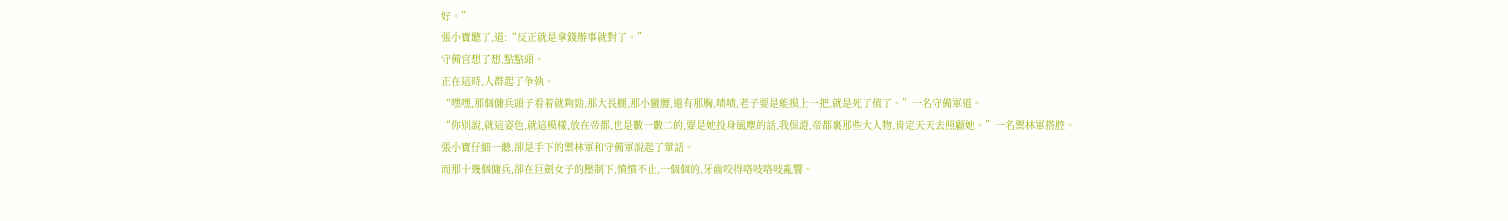好。”
張小寶聽了,道:“反正就是拿錢辦事就對了。”
守備官想了想,點點頭。
正在這時,人群起了争執。
“嘿嘿,那個傭兵頭子看着就夠勁,那大長腿,那小蠻腰,還有那胸,啧啧,老子要是能摸上一把,就是死了值了。”一名守備軍道。
“你别說,就這姿色,就這模樣,放在帝都,也是數一數二的,要是她投身風塵的話,我保證,帝都裏那些大人物,肯定天天去照顧她。”一名禦林軍搭腔。
張小寶仔細一聽,卻是手下的禦林軍和守備軍說起了葷話。
而那十幾個傭兵,卻在巨劍女子的壓制下,憤憤不止,一個個的,牙齒咬得咯吱咯吱亂響。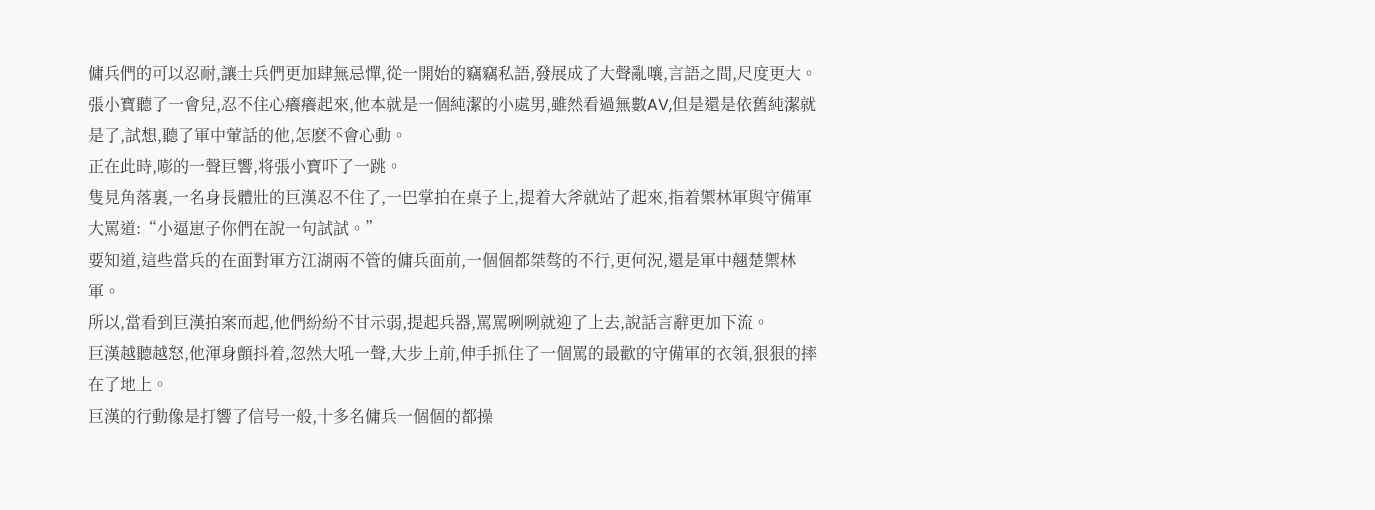傭兵們的可以忍耐,讓士兵們更加肆無忌憚,從一開始的竊竊私語,發展成了大聲亂嚷,言語之間,尺度更大。
張小寶聽了一會兒,忍不住心癢癢起來,他本就是一個純潔的小處男,雖然看過無數AV,但是還是依舊純潔就是了,試想,聽了軍中葷話的他,怎麽不會心動。
正在此時,嘭的一聲巨響,将張小寶吓了一跳。
隻見角落裏,一名身長體壯的巨漢忍不住了,一巴掌拍在桌子上,提着大斧就站了起來,指着禦林軍與守備軍大罵道:“小逼崽子你們在說一句試試。”
要知道,這些當兵的在面對軍方江湖兩不管的傭兵面前,一個個都桀骜的不行,更何況,還是軍中翹楚禦林軍。
所以,當看到巨漢拍案而起,他們紛紛不甘示弱,提起兵器,罵罵咧咧就迎了上去,說話言辭更加下流。
巨漢越聽越怒,他渾身顫抖着,忽然大吼一聲,大步上前,伸手抓住了一個罵的最歡的守備軍的衣領,狠狠的摔在了地上。
巨漢的行動像是打響了信号一般,十多名傭兵一個個的都操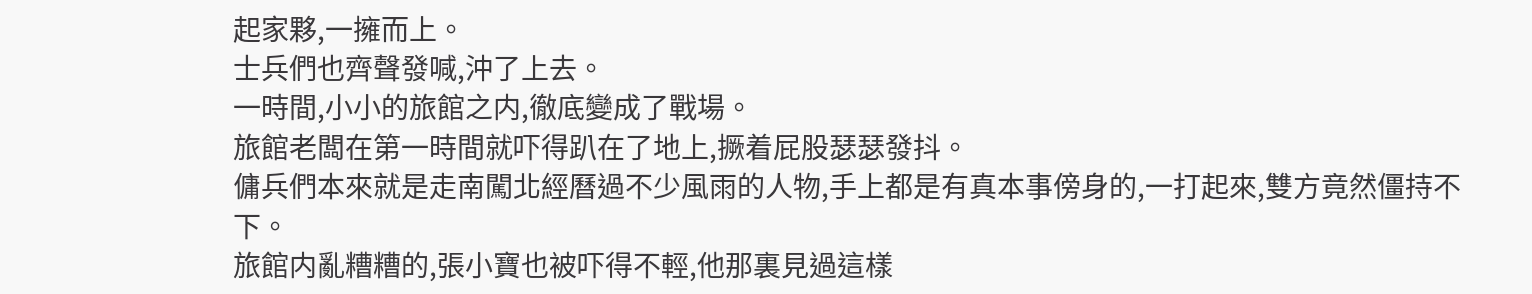起家夥,一擁而上。
士兵們也齊聲發喊,沖了上去。
一時間,小小的旅館之内,徹底變成了戰場。
旅館老闆在第一時間就吓得趴在了地上,撅着屁股瑟瑟發抖。
傭兵們本來就是走南闖北經曆過不少風雨的人物,手上都是有真本事傍身的,一打起來,雙方竟然僵持不下。
旅館内亂糟糟的,張小寶也被吓得不輕,他那裏見過這樣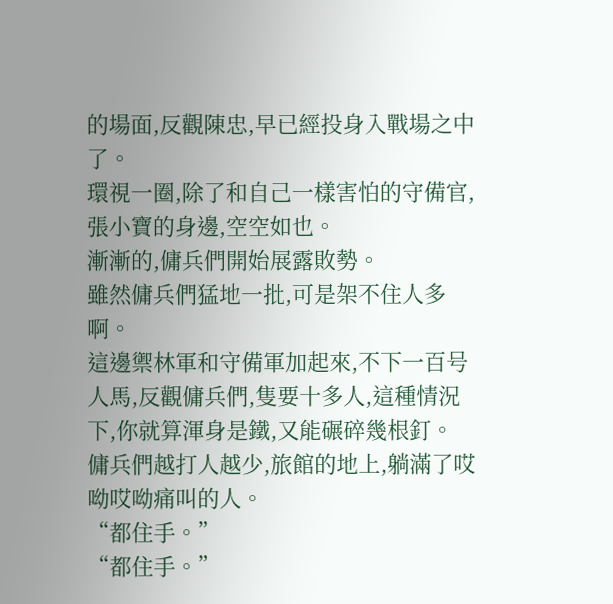的場面,反觀陳忠,早已經投身入戰場之中了。
環視一圈,除了和自己一樣害怕的守備官,張小寶的身邊,空空如也。
漸漸的,傭兵們開始展露敗勢。
雖然傭兵們猛地一批,可是架不住人多啊。
這邊禦林軍和守備軍加起來,不下一百号人馬,反觀傭兵們,隻要十多人,這種情況下,你就算渾身是鐵,又能碾碎幾根釘。
傭兵們越打人越少,旅館的地上,躺滿了哎呦哎呦痛叫的人。
“都住手。”
“都住手。”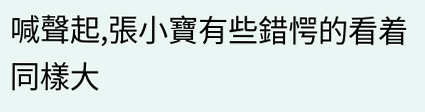喊聲起,張小寶有些錯愕的看着同樣大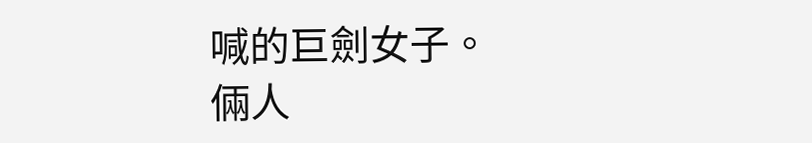喊的巨劍女子。
倆人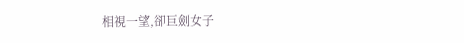相視一望,卻巨劍女子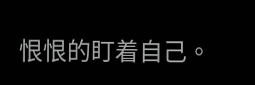恨恨的盯着自己。